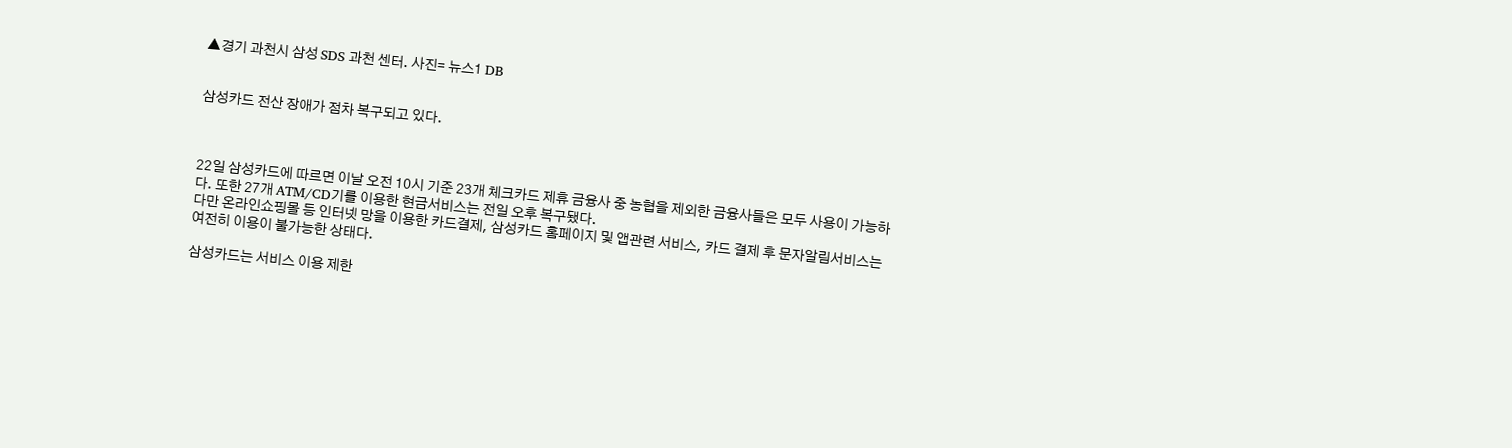▲경기 과천시 삼성 SDS 과천 센터. 사진= 뉴스1 DB


삼성카드 전산 장애가 점차 복구되고 있다.



22일 삼성카드에 따르면 이날 오전 10시 기준 23개 체크카드 제휴 금융사 중 농협을 제외한 금융사들은 모두 사용이 가능하다. 또한 27개 ATM/CD기를 이용한 현금서비스는 전일 오후 복구됐다.
다만 온라인쇼핑몰 등 인터넷 망을 이용한 카드결제, 삼성카드 홈페이지 및 앱관련 서비스, 카드 결제 후 문자알림서비스는 여전히 이용이 불가능한 상태다.

삼성카드는 서비스 이용 제한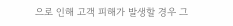으로 인해 고객 피해가 발생할 경우 그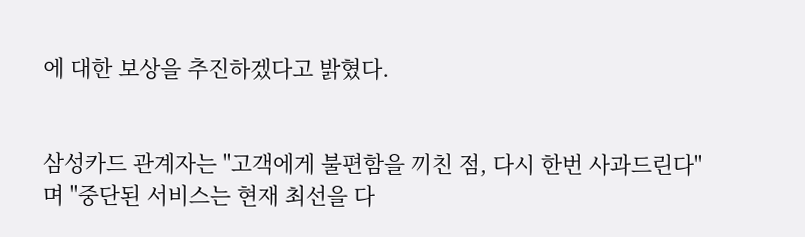에 대한 보상을 추진하겠다고 밝혔다.


삼성카드 관계자는 "고객에게 불편함을 끼친 점, 다시 한번 사과드린다"며 "중단된 서비스는 현재 최선을 다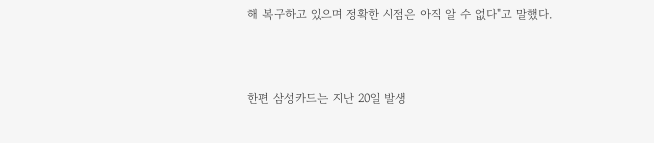해 복구하고 있으며 정확한 시점은 아직 알 수 없다"고 말했다.



한편 삼성카드는 지난 20일 발생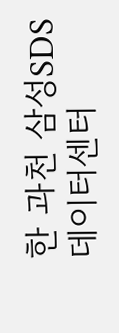한 과천 삼성SDS 데이터센터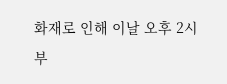화재로 인해 이날 오후 2시부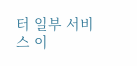터 일부 서비스 이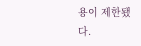용이 제한됐다.